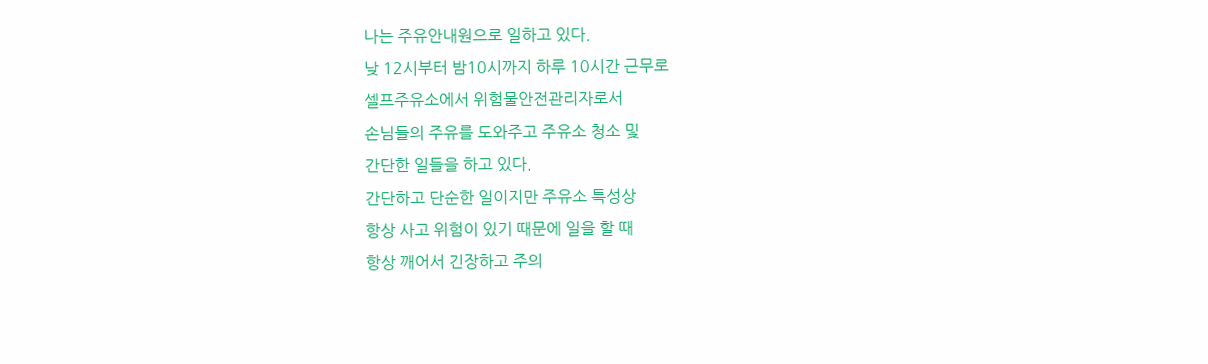나는 주유안내원으로 일하고 있다.
낮 12시부터 밤10시까지 하루 10시간 근무로
셀프주유소에서 위험물안전관리자로서
손님들의 주유를 도와주고 주유소 청소 및
간단한 일들을 하고 있다.
간단하고 단순한 일이지만 주유소 특성상
항상 사고 위험이 있기 때문에 일을 할 때
항상 깨어서 긴장하고 주의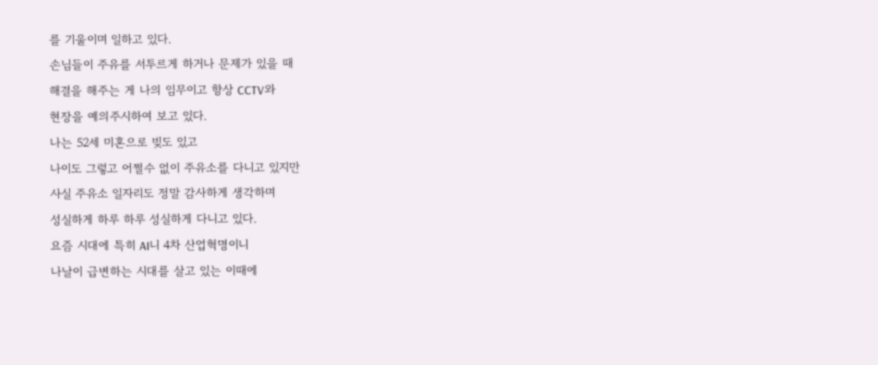를 기울이며 일하고 있다.
손님들이 주유를 서투르게 하거나 문제가 있을 때
해결을 해주는 게 나의 임무이고 항상 CCTV와
현장을 예의주시하여 보고 있다.
나는 52세 미혼으로 빚도 있고
나이도 그렇고 어쩔수 없이 주유소를 다니고 있지만
사실 주유소 일자리도 정말 감사하게 생각하며
성실하게 하루 하루 성실하게 다니고 있다.
요즘 시대에 특히 AI니 4차 산업혁명이니
나날이 급변하는 시대를 살고 있는 이때에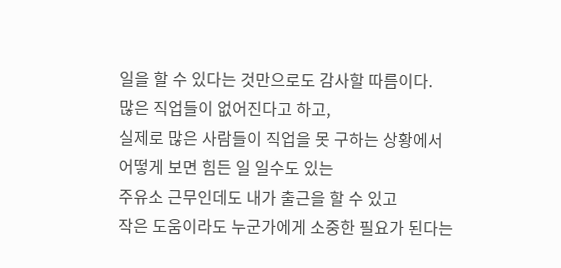일을 할 수 있다는 것만으로도 감사할 따름이다.
많은 직업들이 없어진다고 하고,
실제로 많은 사람들이 직업을 못 구하는 상황에서
어떻게 보면 힘든 일 일수도 있는
주유소 근무인데도 내가 출근을 할 수 있고
작은 도움이라도 누군가에게 소중한 필요가 된다는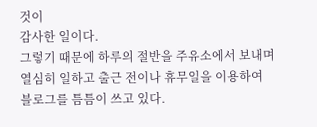것이
감사한 일이다.
그렇기 때문에 하루의 절반을 주유소에서 보내며
열심히 일하고 출근 전이나 휴무일을 이용하여
블로그를 틈틈이 쓰고 있다.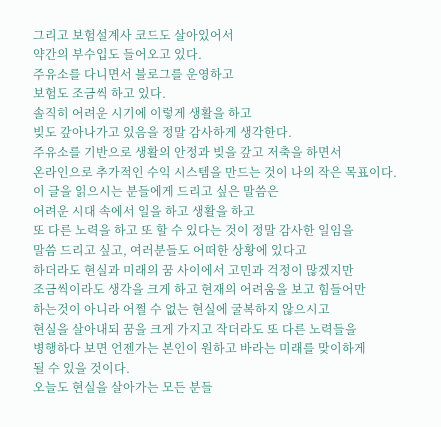그리고 보험설계사 코드도 살아있어서
약간의 부수입도 들어오고 있다.
주유소를 다니면서 블로그를 운영하고
보험도 조금씩 하고 있다.
솔직히 어려운 시기에 이렇게 생활을 하고
빚도 갚아나가고 있음을 정말 감사하게 생각한다.
주유소를 기반으로 생활의 안정과 빚을 갚고 저축을 하면서
온라인으로 추가적인 수익 시스템을 만드는 것이 나의 작은 목표이다.
이 글을 읽으시는 분들에게 드리고 싶은 말씀은
어려운 시대 속에서 일을 하고 생활을 하고
또 다른 노력을 하고 또 할 수 있다는 것이 정말 감사한 일임을
말씀 드리고 싶고, 여러분들도 어떠한 상황에 있다고
하더라도 현실과 미래의 꿈 사이에서 고민과 걱정이 많겠지만
조금씩이라도 생각을 크게 하고 현재의 어려움을 보고 힘들어만
하는것이 아니라 어쩔 수 없는 현실에 굴복하지 않으시고
현실을 살아내되 꿈을 크게 가지고 작더라도 또 다른 노력들을
병행하다 보면 언젠가는 본인이 원하고 바라는 미래를 맞이하게
될 수 있을 것이다.
오늘도 현실을 살아가는 모든 분들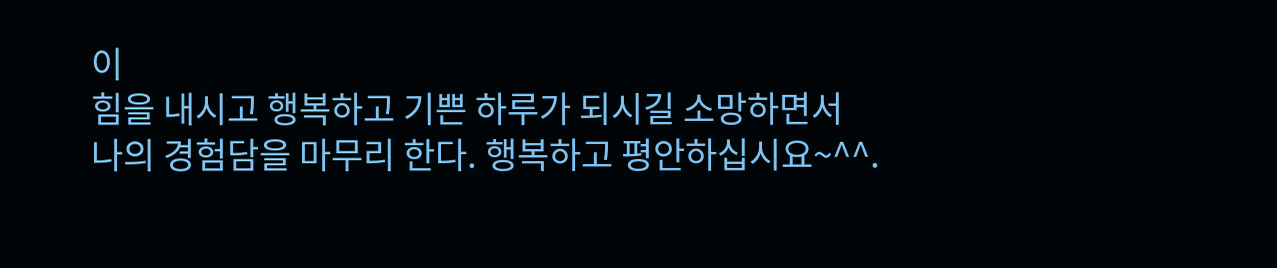이
힘을 내시고 행복하고 기쁜 하루가 되시길 소망하면서
나의 경험담을 마무리 한다. 행복하고 평안하십시요~^^.